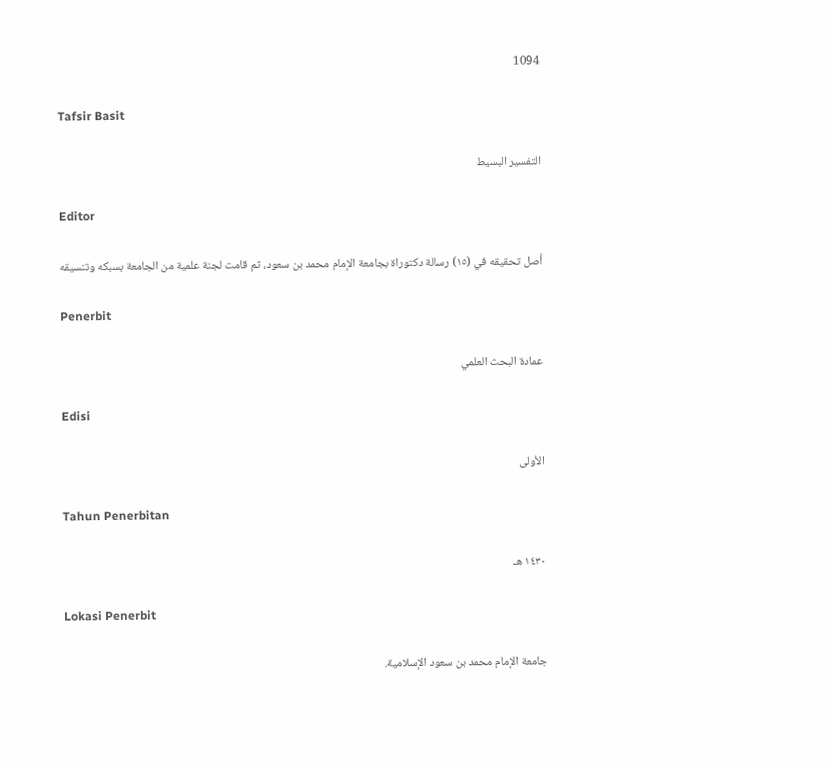1094

Tafsir Basit

التفسير البسيط

Editor

أصل تحقيقه في (١٥) رسالة دكتوراة بجامعة الإمام محمد بن سعود، ثم قامت لجنة علمية من الجامعة بسبكه وتنسيقه

Penerbit

عمادة البحث العلمي

Edisi

الأولى

Tahun Penerbitan

١٤٣٠ هـ

Lokasi Penerbit

جامعة الإمام محمد بن سعود الإسلامية.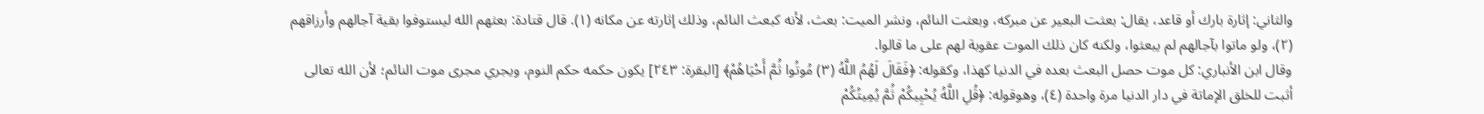والثاني: إثارة بارك أو قاعد، يقال: بعثت البعير عن مبركه، وبعثت النائم، ونشر الميت: بعث، لأنه كبعث النائم، وذلك إثارته عن مكانه (١). قال قتادة: بعثهم الله ليستوفوا بقية آجالهم وأرزاقهم (٢)، ولو ماتوا بآجالهم لم يبعثوا، ولكنه كان ذلك الموت عقوبة لهم على ما قالوا.
وقال ابن الأنباري: كل موت حصل البعث بعده في الدنيا كهذا، وكقوله: ﴿فَقَالَ لَهُمُ اللَّهُ (٣) مُوتُوا ثُمَّ أَحْيَاهُمْ﴾ [البقرة: ٢٤٣] يكون حكمه حكم النوم، ويجري مجرى موت النائم؛ لأن الله تعالى أثبت للخلق الإماتة في دار الدنيا مرة واحدة (٤)، وهوقوله: ﴿قُلِ اللَّهُ يُحْيِيكُمْ ثُمَّ يُمِيتُكُمْ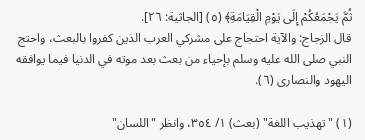ثُمَّ يَجْمَعُكُمْ إِلَى يَوْمِ الْقِيَامَةِ﴾ (٥) [الجاثية: ٢٦].
قال الزجاج: والآية احتجاج على مشركي العرب الذين كفروا بالبعث، واحتج النبي صلى الله عليه وسلم بإحياء من بعث بعد موته في الدنيا فيما يوافقه اليهود والنصارى (٦).

(١) "تهذيب اللغة" (بعث) ١/ ٣٥٤، وانظر "اللسان"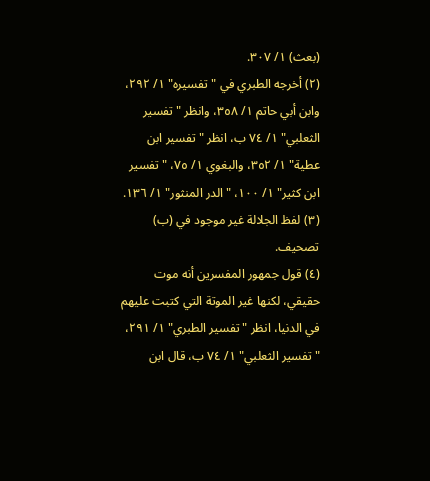(بعث) ١/ ٣٠٧.
(٢) أخرجه الطبري في "تفسيره" ١/ ٢٩٢، وابن أبي حاتم ١/ ٣٥٨، وانظر "تفسير الثعلبي" ١/ ٧٤ ب، انظر "تفسير ابن عطية" ١/ ٣٥٢، والبغوي ١/ ٧٥، "تفسير ابن كثير" ١/ ١٠٠، "الدر المنثور" ١/ ١٣٦.
(٣) لفظ الجلالة غير موجود في (ب) تصحيف.
(٤) قول جمهور المفسرين أنه موت حقيقي، لكنها غير الموتة التي كتبت عليهم في الدنيا، انظر "تفسير الطبري" ١/ ٢٩١، "تفسير الثعلبي" ١/ ٧٤ ب، قال ابن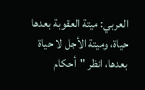العربي: ميتة العقوبة بعدها حياة، وميتة الأجل لا حياة بعدها، انظر "أحكام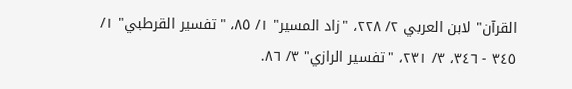القرآن" لابن العربي ٢/ ٢٢٨، "زاد المسير" ١/ ٨٥، "تفسير القرطبي" ١/ ٣٤٥ - ٣٤٦، ٣/ ٢٣١، "تفسير الرازي" ٣/ ٨٦.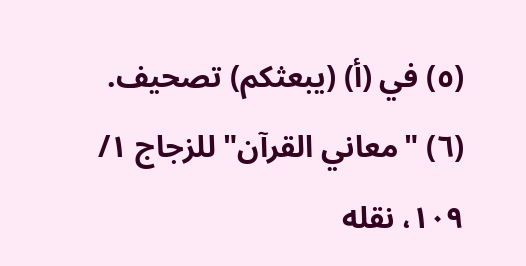(٥) في (أ) (يبعثكم) تصحيف.
(٦) "معاني القرآن" للزجاج ١/ ١٠٩، نقله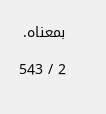بمعناه.

2 / 543